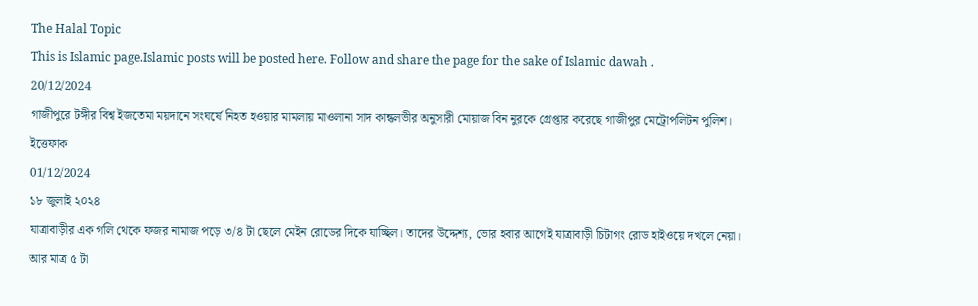The Halal Topic
This is Islamic page.Islamic posts will be posted here. Follow and share the page for the sake of Islamic dawah .
20/12/2024
গাজীপুরে টঙ্গীর বিশ্ব ইজতেমা ময়দানে সংঘর্ষে নিহত হওয়ার মামলায় মাওলানা সাদ কান্ধলভীর অনুসারী মোয়াজ বিন নুরকে গ্রেপ্তার করেছে গাজীপুর মেট্রোপলিটন পুলিশ।
ইত্তেফাক
01/12/2024
১৮ জুলাই ২০২৪
যাত্রাবাড়ীর এক গলি থেকে ফজর নামাজ পড়ে ৩/৪ টা ছেলে মেইন রোডের দিকে যাচ্ছিল। তাদের উদ্দেশ্য, ভোর হবার আগেই যাত্রাবাড়ী চিটাগং রোড হাইওয়ে দখলে নেয়া।
আর মাত্র ৫ টা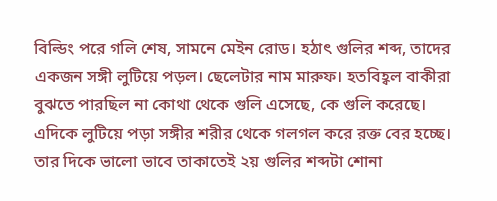বিল্ডিং পরে গলি শেষ, সামনে মেইন রোড। হঠাৎ গুলির শব্দ, তাদের একজন সঙ্গী লুটিয়ে পড়ল। ছেলেটার নাম মারুফ। হতবিহ্বল বাকীরা বুঝতে পারছিল না কোথা থেকে গুলি এসেছে, কে গুলি করেছে। এদিকে লুটিয়ে পড়া সঙ্গীর শরীর থেকে গলগল করে রক্ত বের হচ্ছে। তার দিকে ভালো ভাবে তাকাতেই ২য় গুলির শব্দটা শোনা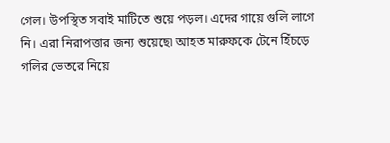গেল। উপস্থিত সবাই মাটিতে শুয়ে পড়ল। এদের গায়ে গুলি লাগে নি। এরা নিরাপত্তার জন্য শুয়েছে৷ আহত মারুফকে টেনে হিঁচড়ে গলির ভেতরে নিয়ে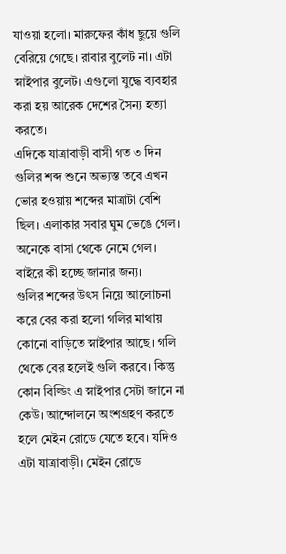যাওয়া হলো। মারুফের কাঁধ ছুয়ে গুলি বেরিয়ে গেছে। রাবার বুলেট না। এটা স্নাইপার বুলেট। এগুলো যুদ্ধে ব্যবহার করা হয় আরেক দেশের সৈন্য হত্যা করতে।
এদিকে যাত্রাবাড়ী বাসী গত ৩ দিন গুলির শব্দ শুনে অভ্যস্ত তবে এখন ভোর হওয়ায় শব্দের মাত্রাটা বেশি ছিল। এলাকার সবার ঘুম ভেঙে গেল। অনেকে বাসা থেকে নেমে গেল। বাইরে কী হচ্ছে জানার জন্য।
গুলির শব্দের উৎস নিয়ে আলোচনা করে বের করা হলো গলির মাথায় কোনো বাড়িতে স্নাইপার আছে। গলি থেকে বের হলেই গুলি করবে। কিন্তু কোন বিল্ডিং এ স্নাইপার সেটা জানে না কেউ। আন্দোলনে অংশগ্রহণ করতে হলে মেইন রোডে যেতে হবে। যদিও এটা যাত্রাবাড়ী। মেইন রোডে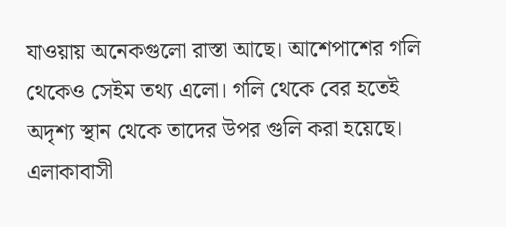যাওয়ায় অনেকগুলো রাস্তা আছে। আশেপাশের গলি থেকেও সেইম তথ্য এলো। গলি থেকে বের হতেই অদৃশ্য স্থান থেকে তাদের উপর গুলি করা হয়েছে।
এলাকাবাসী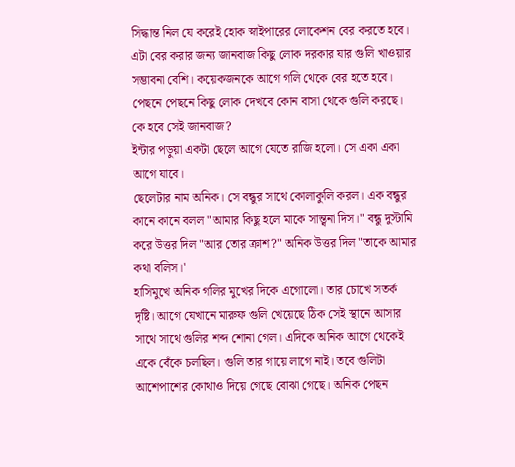সিদ্ধান্ত নিল যে করেই হোক স্নাইপারের লোকেশন বের করতে হবে। এটা বের করার জন্য জানবাজ কিছু লোক দরকার যার গুলি খাওয়ার সম্ভাবনা বেশি। কয়েকজনকে আগে গলি থেকে বের হতে হবে। পেছনে পেছনে কিছু লোক দেখবে কোন বাসা থেকে গুলি করছে। কে হবে সেই জানবাজ?
ইন্টার পড়ুয়া একটা ছেলে আগে যেতে রাজি হলো। সে একা একা আগে যাবে।
ছেলেটার নাম অনিক। সে বন্ধুর সাথে কোলাকুলি করল। এক বন্ধুর কানে কানে বলল "আমার কিছু হলে মাকে সান্ত্বনা দিস।" বন্ধু দুস্টামি করে উত্তর দিল "আর তোর ক্রাশ?" অনিক উত্তর দিল "তাকে আমার কথা বলিস।'
হাসিমুখে অনিক গলির মুখের দিকে এগোলো। তার চোখে সতর্ক দৃষ্টি। আগে যেখানে মারুফ গুলি খেয়েছে ঠিক সেই স্থানে আসার সাথে সাথে গুলির শব্দ শোনা গেল। এদিকে অনিক আগে থেকেই একে বেঁকে চলছিল। গুলি তার গায়ে লাগে নাই। তবে গুলিটা আশেপাশের কোথাও দিয়ে গেছে বোঝা গেছে। অনিক পেছন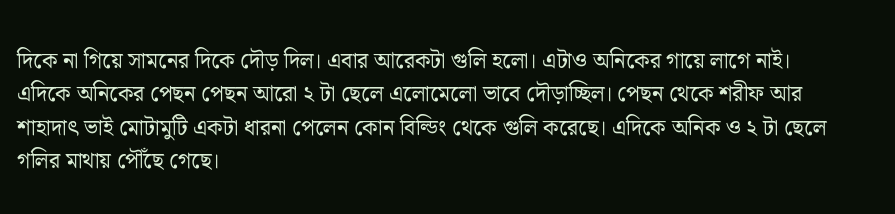দিকে না গিয়ে সামনের দিকে দৌড় দিল। এবার আরেকটা গুলি হলো। এটাও অনিকের গায়ে লাগে নাই। এদিকে অনিকের পেছন পেছন আরো ২ টা ছেলে এলোমেলো ভাবে দৌড়াচ্ছিল। পেছন থেকে শরীফ আর শাহাদাৎ ভাই মোটামুটি একটা ধারনা পেলেন কোন বিল্ডিং থেকে গুলি করেছে। এদিকে অনিক ও ২ টা ছেলে গলির মাথায় পৌঁছে গেছে।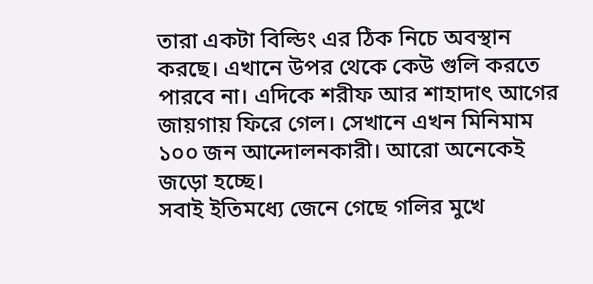তারা একটা বিল্ডিং এর ঠিক নিচে অবস্থান করছে। এখানে উপর থেকে কেউ গুলি করতে পারবে না। এদিকে শরীফ আর শাহাদাৎ আগের জায়গায় ফিরে গেল। সেখানে এখন মিনিমাম ১০০ জন আন্দোলনকারী। আরো অনেকেই জড়ো হচ্ছে।
সবাই ইতিমধ্যে জেনে গেছে গলির মুখে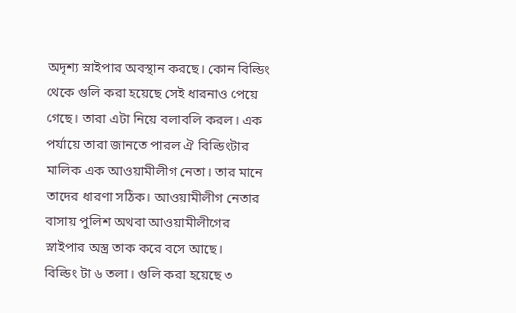অদৃশ্য স্নাইপার অবস্থান করছে। কোন বিল্ডিং থেকে গুলি করা হয়েছে সেই ধারনাও পেয়ে গেছে। তারা এটা নিয়ে বলাবলি করল। এক পর্যায়ে তারা জানতে পারল ঐ বিল্ডিংটার মালিক এক আওয়ামীলীগ নেতা। তার মানে তাদের ধারণা সঠিক। আওয়ামীলীগ নেতার বাসায় পুলিশ অথবা আওয়ামীলীগের স্নাইপার অস্ত্র তাক করে বসে আছে।
বিল্ডিং টা ৬ তলা। গুলি করা হয়েছে ৩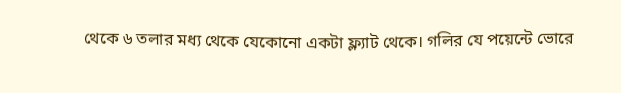থেকে ৬ তলার মধ্য থেকে যেকোনো একটা ফ্ল্যাট থেকে। গলির যে পয়েন্টে ভোরে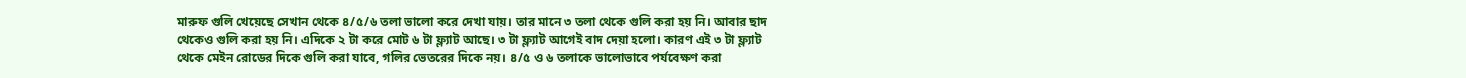মারুফ গুলি খেয়েছে সেখান থেকে ৪/৫/৬ তলা ভালো করে দেখা যায়। তার মানে ৩ তলা থেকে গুলি করা হয় নি। আবার ছাদ থেকেও গুলি করা হয় নি। এদিকে ২ টা করে মোট ৬ টা ফ্ল্যাট আছে। ৩ টা ফ্ল্যাট আগেই বাদ দেয়া হলো। কারণ এই ৩ টা ফ্ল্যাট থেকে মেইন রোডের দিকে গুলি করা যাবে, গলির ভেতরের দিকে নয়। ৪/৫ ও ৬ তলাকে ভালোভাবে পর্যবেক্ষণ করা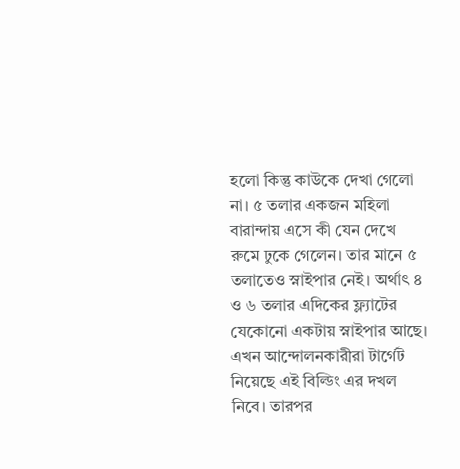হলো কিন্তু কাউকে দেখা গেলো না। ৫ তলার একজন মহিলা বারান্দায় এসে কী যেন দেখে রুমে ঢুকে গেলেন। তার মানে ৫ তলাতেও স্নাইপার নেই। অর্থাৎ ৪ ও ৬ তলার এদিকের ফ্ল্যাটের যেকোনো একটায় স্নাইপার আছে। এখন আন্দোলনকারীরা টার্গেট নিয়েছে এই বিল্ডিং এর দখল নিবে। তারপর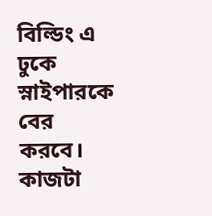বিল্ডিং এ ঢুকে স্নাইপারকে বের করবে। কাজটা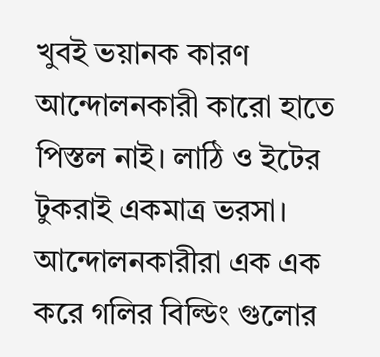খুবই ভয়ানক কারণ আন্দোলনকারী কারো হাতে পিস্তল নাই। লাঠি ও ইটের টুকরাই একমাত্র ভরসা।
আন্দোলনকারীরা এক এক করে গলির বিল্ডিং গুলোর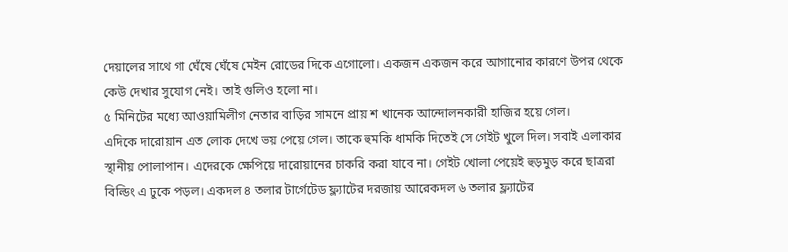দেয়ালের সাথে গা ঘেঁষে ঘেঁষে মেইন রোডের দিকে এগোলো। একজন একজন করে আগানোর কারণে উপর থেকে কেউ দেখার সুযোগ নেই। তাই গুলিও হলো না।
৫ মিনিটের মধ্যে আওয়ামিলীগ নেতার বাড়ির সামনে প্রায় শ খানেক আন্দোলনকারী হাজির হয়ে গেল।
এদিকে দারোয়ান এত লোক দেখে ভয় পেয়ে গেল। তাকে হুমকি ধামকি দিতেই সে গেইট খুলে দিল। সবাই এলাকার স্থানীয় পোলাপান। এদেরকে ক্ষেপিয়ে দারোয়ানের চাকরি করা যাবে না। গেইট খোলা পেয়েই হুড়মুড় করে ছাত্ররা বিল্ডিং এ ঢুকে পড়ল। একদল ৪ তলার টার্গেটেড ফ্ল্যাটের দরজায় আরেকদল ৬ তলার ফ্ল্যাটের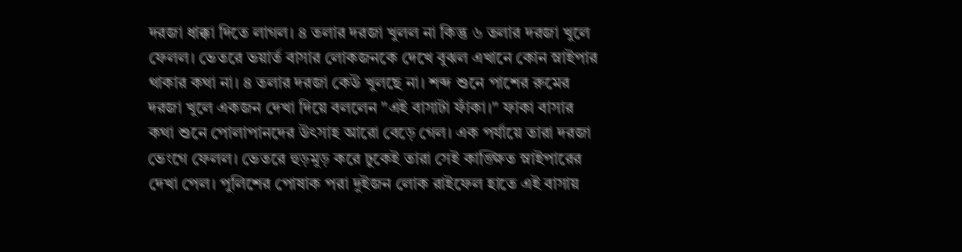দরজা ধাক্কা দিতে লাগল। ৪ তলার দরজা খুলল না কিন্তু ৬ তলার দরজা খুলে ফেলল। ভেতরে ভয়ার্ত বাসার লোকজনকে দেখে বুঝল এখানে কোন স্নাইপার থাকার কথা না। ৪ তলার দরজা কেউ খুলছে না। শব্দ শুনে পাশের রুমের দরজা খুলে একজন দেখা দিয়ে বললেন "এই বাসাটা ফাঁকা।" ফাকা বাসার কথা শুনে পোলাপানদের উৎসাহ আরো বেড়ে গেল। এক পর্যায়ে তারা দরজা ভেংগে ফেলল। ভেতরে হুড়মুড় করে ঢুকেই তারা সেই কাঙ্ক্ষিত স্নাইপারের দেখা পেল। পুলিশের পোষাক পরা দুইজন লোক রাইফেল হাতে এই বাসায়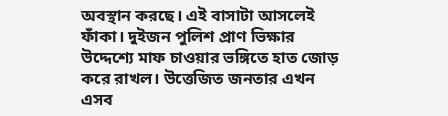অবস্থান করছে। এই বাসাটা আসলেই ফাঁকা। দুইজন পুলিশ প্রাণ ভিক্ষার উদ্দেশ্যে মাফ চাওয়ার ভঙ্গিতে হাত জোড় করে রাখল। উত্তেজিত জনতার এখন এসব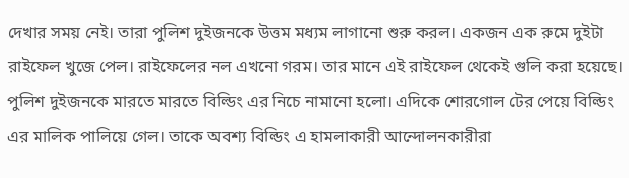দেখার সময় নেই। তারা পুলিশ দুইজনকে উত্তম মধ্যম লাগানো শুরু করল। একজন এক রুমে দুইটা রাইফেল খুজে পেল। রাইফেলের নল এখনো গরম। তার মানে এই রাইফেল থেকেই গুলি করা হয়েছে। পুলিশ দুইজনকে মারতে মারতে বিল্ডিং এর নিচে নামানো হলো। এদিকে শোরগোল টের পেয়ে বিল্ডিং এর মালিক পালিয়ে গেল। তাকে অবশ্য বিল্ডিং এ হামলাকারী আন্দোলনকারীরা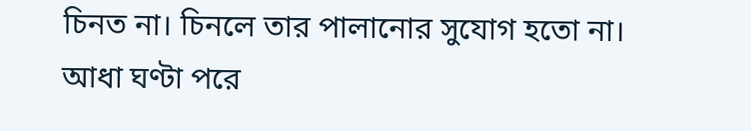চিনত না। চিনলে তার পালানোর সুযোগ হতো না।
আধা ঘণ্টা পরে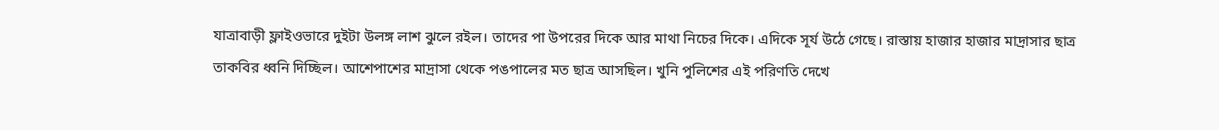যাত্রাবাড়ী ফ্লাইওভারে দুইটা উলঙ্গ লাশ ঝুলে রইল। তাদের পা উপরের দিকে আর মাথা নিচের দিকে। এদিকে সূর্য উঠে গেছে। রাস্তায় হাজার হাজার মাদ্রাসার ছাত্র তাকবির ধ্বনি দিচ্ছিল। আশেপাশের মাদ্রাসা থেকে পঙপালের মত ছাত্র আসছিল। খুনি পুলিশের এই পরিণতি দেখে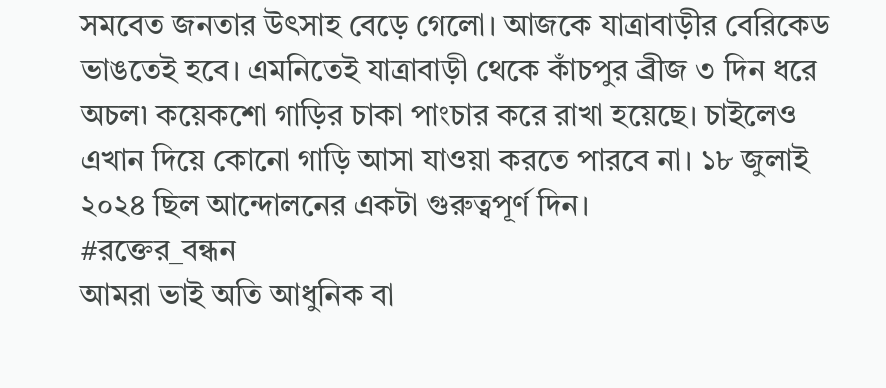সমবেত জনতার উৎসাহ বেড়ে গেলো। আজকে যাত্রাবাড়ীর বেরিকেড ভাঙতেই হবে। এমনিতেই যাত্রাবাড়ী থেকে কাঁচপুর ব্রীজ ৩ দিন ধরে অচল৷ কয়েকশো গাড়ির চাকা পাংচার করে রাখা হয়েছে। চাইলেও এখান দিয়ে কোনো গাড়ি আসা যাওয়া করতে পারবে না। ১৮ জুলাই ২০২৪ ছিল আন্দোলনের একটা গুরুত্বপূর্ণ দিন।
#রক্তের_বন্ধন
আমরা ভাই অতি আধুনিক বা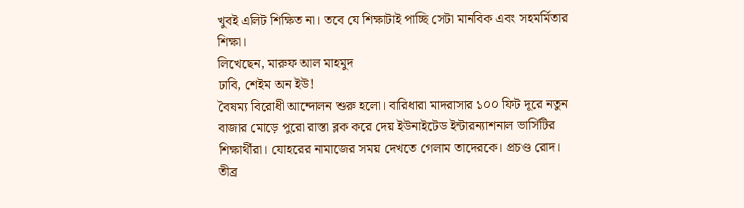খুবই এলিট শিক্ষিত না। তবে যে শিক্ষাটাই পাচ্ছি সেটা মানবিক এবং সহমর্মিতার শিক্ষা।
লিখেছেন, মারুফ আল মাহমুদ
ঢাবি, শেইম অন ইউ!
বৈষম্য বিরোধী আন্দোলন শুরু হলো। বারিধারা মাদরাসার ১০০ ফিট দূরে নতুন বাজার মোড়ে পুরো রাস্তা ব্লক করে দেয় ইউনাইটেড ইন্টারন্যাশনাল ভার্সিটির শিক্ষার্থীরা। যোহরের নামাজের সময় দেখতে গেলাম তাদেরকে। প্রচণ্ড রোদ। তীব্র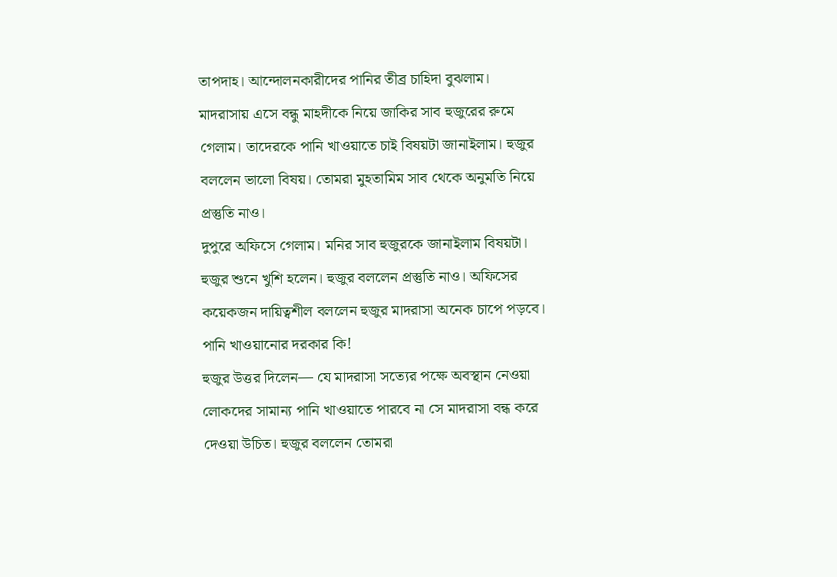তাপদাহ। আন্দোলনকারীদের পানির তীব্র চাহিদা বুঝলাম। মাদরাসায় এসে বন্ধু মাহদীকে নিয়ে জাকির সাব হুজুরের রুমে গেলাম। তাদেরকে পানি খাওয়াতে চাই বিষয়টা জানাইলাম। হুজুর বললেন ভালো বিষয়। তোমরা মুহতামিম সাব থেকে অনুমতি নিয়ে প্রস্তুতি নাও।
দুপুরে অফিসে গেলাম। মনির সাব হুজুরকে জানাইলাম বিষয়টা। হুজুর শুনে খুশি হলেন। হুজুর বললেন প্রস্তুতি নাও। অফিসের কয়েকজন দায়িত্বশীল বললেন হুজুর মাদরাসা অনেক চাপে পড়বে। পানি খাওয়ানোর দরকার কি!
হুজুর উত্তর দিলেন— যে মাদরাসা সত্যের পক্ষে অবস্থান নেওয়া লোকদের সামান্য পানি খাওয়াতে পারবে না সে মাদরাসা বন্ধ করে দেওয়া উচিত। হুজুর বললেন তোমরা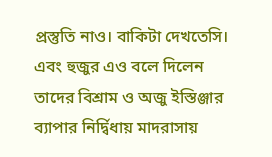প্রস্তুতি নাও। বাকিটা দেখতেসি। এবং হুজুর এও বলে দিলেন তাদের বিশ্রাম ও অজু ইস্তিঞ্জার ব্যাপার নির্দ্বিধায় মাদরাসায়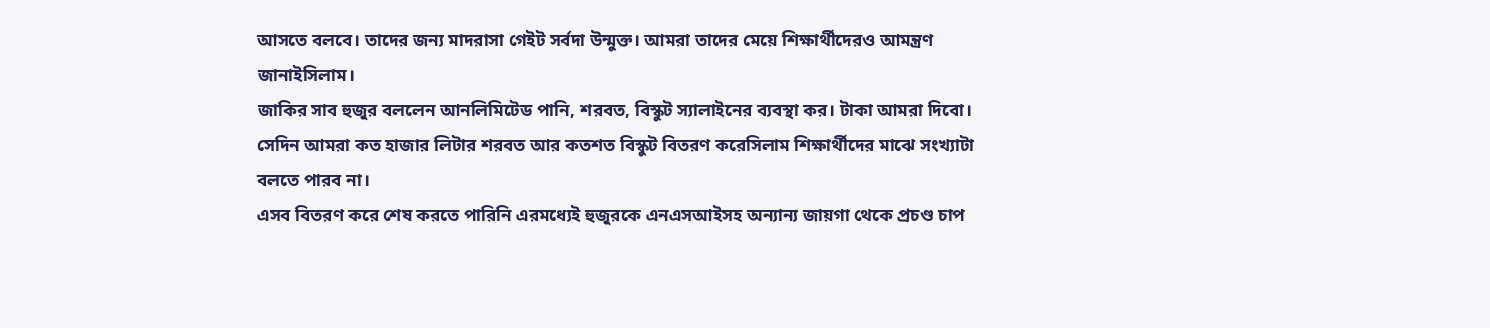আসতে বলবে। তাদের জন্য মাদরাসা গেইট সর্বদা উন্মুক্ত। আমরা তাদের মেয়ে শিক্ষার্থীদেরও আমন্ত্রণ জানাইসিলাম।
জাকির সাব হুজুর বললেন আনলিমিটেড পানি, শরবত, বিস্কুট স্যালাইনের ব্যবস্থা কর। টাকা আমরা দিবো। সেদিন আমরা কত হাজার লিটার শরবত আর কতশত বিস্কুট বিতরণ করেসিলাম শিক্ষার্থীদের মাঝে সংখ্যাটা বলতে পারব না।
এসব বিতরণ করে শেষ করতে পারিনি এরমধ্যেই হুজুরকে এনএসআইসহ অন্যান্য জায়গা থেকে প্রচণ্ড চাপ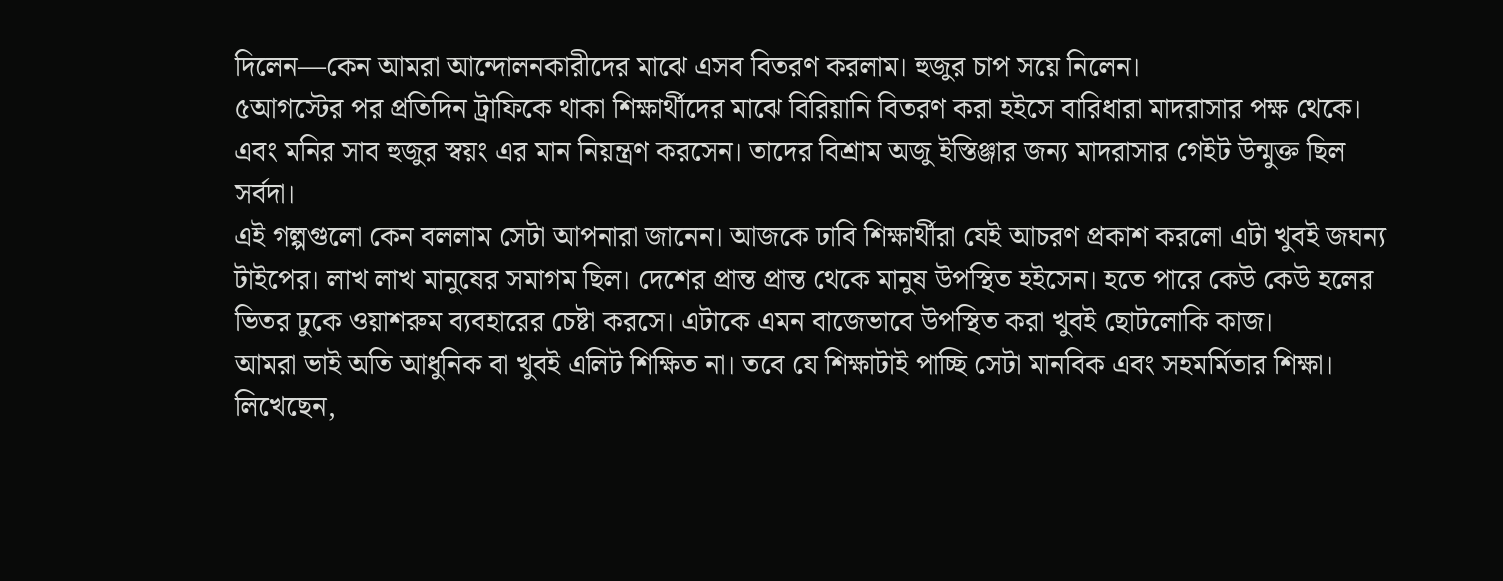দিলেন—কেন আমরা আন্দোলনকারীদের মাঝে এসব বিতরণ করলাম। হুজুর চাপ সয়ে নিলেন।
৫আগস্টের পর প্রতিদিন ট্রাফিকে থাকা শিক্ষার্থীদের মাঝে বিরিয়ানি বিতরণ করা হইসে বারিধারা মাদরাসার পক্ষ থেকে। এবং মনির সাব হুজুর স্বয়ং এর মান নিয়ন্ত্রণ করসেন। তাদের বিশ্রাম অজু ইস্তিঞ্জার জন্য মাদরাসার গেইট উন্মুক্ত ছিল সর্বদা।
এই গল্পগুলো কেন বললাম সেটা আপনারা জানেন। আজকে ঢাবি শিক্ষার্থীরা যেই আচরণ প্রকাশ করলো এটা খুবই জঘন্য টাইপের। লাখ লাখ মানুষের সমাগম ছিল। দেশের প্রান্ত প্রান্ত থেকে মানুষ উপস্থিত হইসেন। হতে পারে কেউ কেউ হলের ভিতর ঢুকে ওয়াশরুম ব্যবহারের চেষ্টা করসে। এটাকে এমন বাজেভাবে উপস্থিত করা খুবই ছোটলোকি কাজ।
আমরা ভাই অতি আধুনিক বা খুবই এলিট শিক্ষিত না। তবে যে শিক্ষাটাই পাচ্ছি সেটা মানবিক এবং সহমর্মিতার শিক্ষা।
লিখেছেন,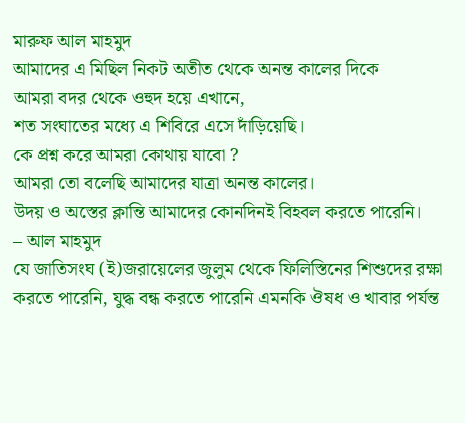মারুফ আল মাহমুদ
আমাদের এ মিছিল নিকট অতীত থেকে অনন্ত কালের দিকে
আমরা বদর থেকে ওহুদ হয়ে এখানে,
শত সংঘাতের মধ্যে এ শিবিরে এসে দাঁড়িয়েছি।
কে প্রশ্ন করে আমরা কোথায় যাবো ?
আমরা তো বলেছি আমাদের যাত্রা অনন্ত কালের।
উদয় ও অস্তের ক্লান্তি আমাদের কোনদিনই বিহবল করতে পারেনি।
– আল মাহমুদ
যে জাতিসংঘ (ই)জরায়েলের জুলুম থেকে ফিলিস্তিনের শিশুদের রক্ষা করতে পারেনি, যুদ্ধ বন্ধ করতে পারেনি এমনকি ঔষধ ও খাবার পর্যন্ত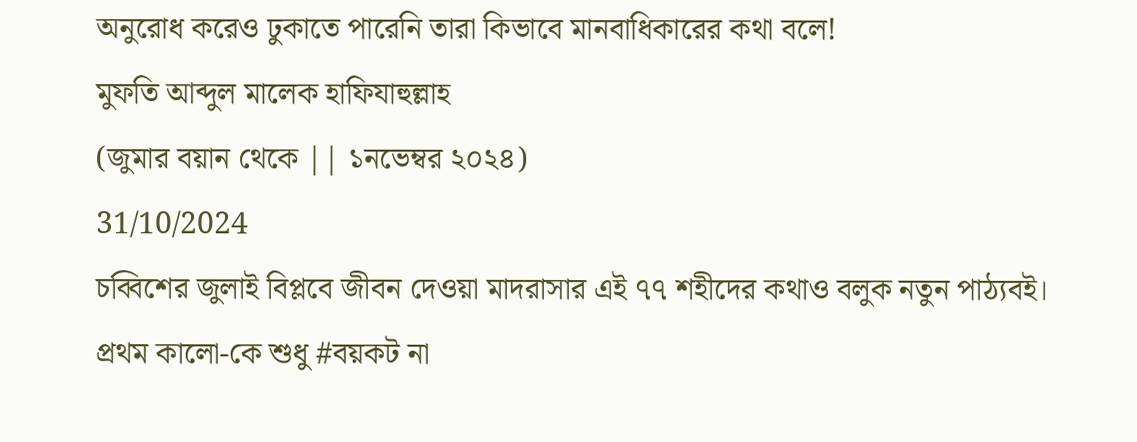অনুরোধ করেও ঢুকাতে পারেনি তারা কিভাবে মানবাধিকারের কথা বলে!
মুফতি আব্দুল মালেক হাফিযাহুল্লাহ
(জুমার বয়ান থেকে || ১নভেম্বর ২০২৪)
31/10/2024
চব্বিশের জুলাই বিপ্লবে জীবন দেওয়া মাদরাসার এই ৭৭ শহীদের কথাও বলুক নতুন পাঠ্যবই।
প্রথম কালো-কে শুধু #বয়কট না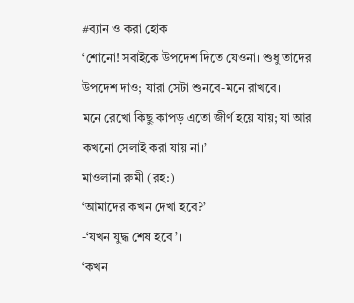#ব্যান ও করা হোক
‘শোনো! সবাইকে উপদেশ দিতে যেওনা। শুধু তাদের উপদেশ দাও; যারা সেটা শুনবে-মনে রাখবে।
মনে রেখো কিছু কাপড় এতো জীর্ণ হয়ে যায়; যা আর কখনো সেলাই করা যায় না।’
মাওলানা রুমী (রহ:)
‘আমাদের কখন দেখা হবে?’
-‘যখন যুদ্ধ শেষ হবে’।
‘কখন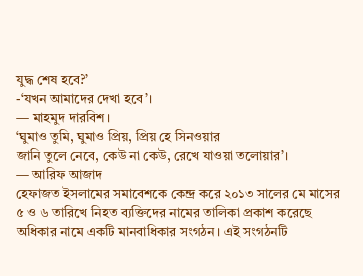যুদ্ধ শেষ হবে?’
-‘যখন আমাদের দেখা হবে’।
— মাহমুদ দারবিশ।
‘ঘুমাও তুমি, ঘুমাও প্রিয়, প্রিয় হে সিনওয়ার
জানি তুলে নেবে, কেউ না কেউ, রেখে যাওয়া তলোয়ার’।
— আরিফ আজাদ
হেফাজত ইসলামের সমাবেশকে কেন্দ্র করে ২০১৩ সালের মে মাসের ৫ ও ৬ তারিখে নিহত ব্যক্তিদের নামের তালিকা প্রকাশ করেছে অধিকার নামে একটি মানবাধিকার সংগঠন। এই সংগঠনটি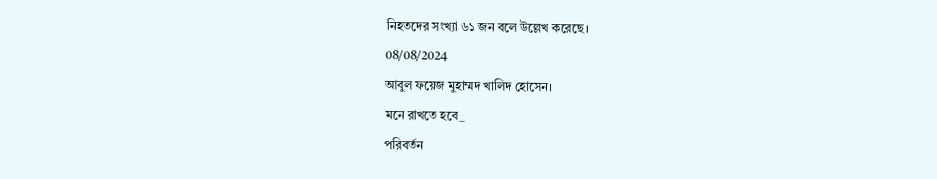নিহতদের সংখ্যা ৬১ জন বলে উল্লেখ করেছে।
08/08/2024
আবুল ফয়েজ মুহাম্মদ খালিদ হোসেন।
মনে রাখতে হবে_
পরিবর্তন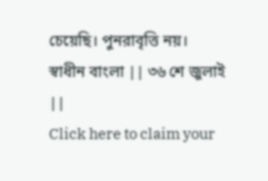চেয়েছি। পুনরাবৃত্তি নয়।
স্বাধীন বাংলা || ৩৬ শে জুলাই ||
Click here to claim your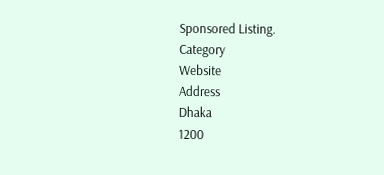Sponsored Listing.
Category
Website
Address
Dhaka
1200